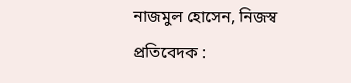নাজমুল হোসেন, নিজস্ব প্রতিবেদক :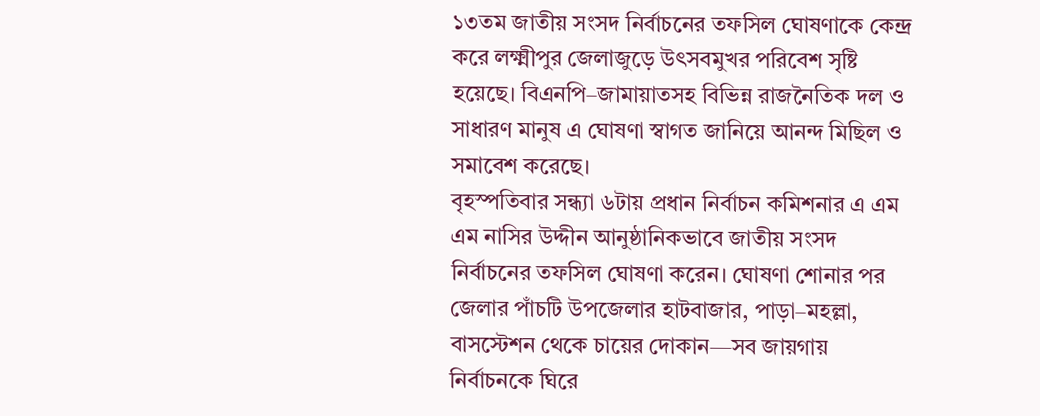১৩তম জাতীয় সংসদ নির্বাচনের তফসিল ঘোষণাকে কেন্দ্র করে লক্ষ্মীপুর জেলাজুড়ে উৎসবমুখর পরিবেশ সৃষ্টি হয়েছে। বিএনপি–জামায়াতসহ বিভিন্ন রাজনৈতিক দল ও সাধারণ মানুষ এ ঘোষণা স্বাগত জানিয়ে আনন্দ মিছিল ও সমাবেশ করেছে।
বৃহস্পতিবার সন্ধ্যা ৬টায় প্রধান নির্বাচন কমিশনার এ এম এম নাসির উদ্দীন আনুষ্ঠানিকভাবে জাতীয় সংসদ নির্বাচনের তফসিল ঘোষণা করেন। ঘোষণা শোনার পর জেলার পাঁচটি উপজেলার হাটবাজার, পাড়া–মহল্লা, বাসস্টেশন থেকে চায়ের দোকান—সব জায়গায় নির্বাচনকে ঘিরে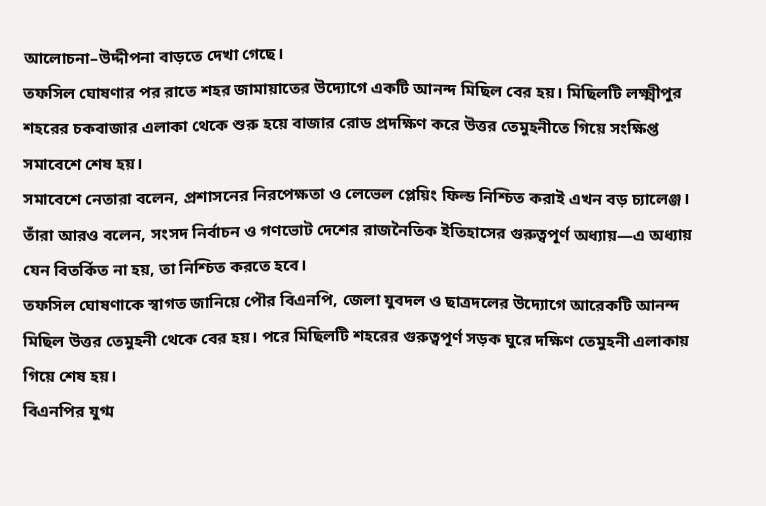আলোচনা–উদ্দীপনা বাড়তে দেখা গেছে।
তফসিল ঘোষণার পর রাতে শহর জামায়াতের উদ্যোগে একটি আনন্দ মিছিল বের হয়। মিছিলটি লক্ষ্মীপুর শহরের চকবাজার এলাকা থেকে শুরু হয়ে বাজার রোড প্রদক্ষিণ করে উত্তর তেমুহনীতে গিয়ে সংক্ষিপ্ত সমাবেশে শেষ হয়।
সমাবেশে নেতারা বলেন, প্রশাসনের নিরপেক্ষতা ও লেভেল প্লেয়িং ফিল্ড নিশ্চিত করাই এখন বড় চ্যালেঞ্জ। তাঁরা আরও বলেন, সংসদ নির্বাচন ও গণভোট দেশের রাজনৈতিক ইতিহাসের গুরুত্বপূর্ণ অধ্যায়—এ অধ্যায় যেন বিতর্কিত না হয়, তা নিশ্চিত করতে হবে।
তফসিল ঘোষণাকে স্বাগত জানিয়ে পৌর বিএনপি, জেলা যুবদল ও ছাত্রদলের উদ্যোগে আরেকটি আনন্দ মিছিল উত্তর তেমুহনী থেকে বের হয়। পরে মিছিলটি শহরের গুরুত্বপূর্ণ সড়ক ঘুরে দক্ষিণ তেমুহনী এলাকায় গিয়ে শেষ হয়।
বিএনপির যুগ্ম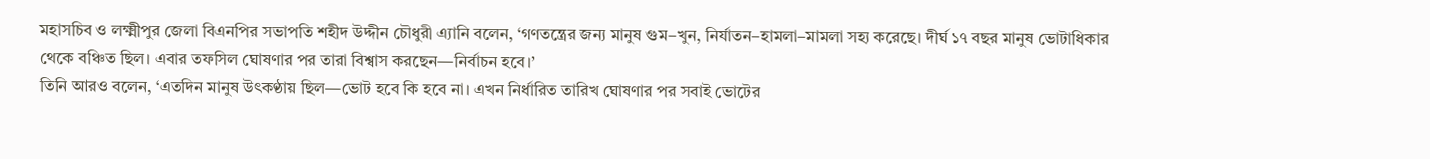মহাসচিব ও লক্ষ্মীপুর জেলা বিএনপির সভাপতি শহীদ উদ্দীন চৌধুরী এ্যানি বলেন, ‘গণতন্ত্রের জন্য মানুষ গুম–খুন, নির্যাতন–হামলা–মামলা সহ্য করেছে। দীর্ঘ ১৭ বছর মানুষ ভোটাধিকার থেকে বঞ্চিত ছিল। এবার তফসিল ঘোষণার পর তারা বিশ্বাস করছেন—নির্বাচন হবে।’
তিনি আরও বলেন, ‘এতদিন মানুষ উৎকণ্ঠায় ছিল—ভোট হবে কি হবে না। এখন নির্ধারিত তারিখ ঘোষণার পর সবাই ভোটের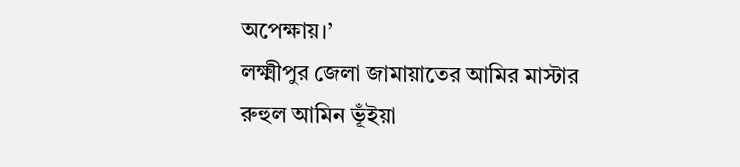অপেক্ষায়।’
লক্ষ্মীপুর জেলা জামায়াতের আমির মাস্টার রুহুল আমিন ভূঁইয়া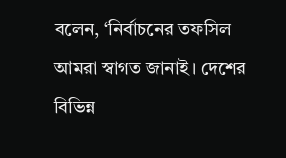বলেন, ‘নির্বাচনের তফসিল আমরা স্বাগত জানাই। দেশের বিভিন্ন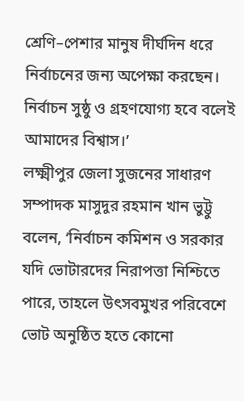শ্রেণি–পেশার মানুষ দীর্ঘদিন ধরে নির্বাচনের জন্য অপেক্ষা করছেন। নির্বাচন সুষ্ঠু ও গ্রহণযোগ্য হবে বলেই আমাদের বিশ্বাস।’
লক্ষ্মীপুর জেলা সুজনের সাধারণ সম্পাদক মাসুদুর রহমান খান ভুট্টু বলেন, ‘নির্বাচন কমিশন ও সরকার যদি ভোটারদের নিরাপত্তা নিশ্চিতে পারে, তাহলে উৎসবমুখর পরিবেশে ভোট অনুষ্ঠিত হতে কোনো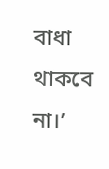বাধা থাকবে না।’